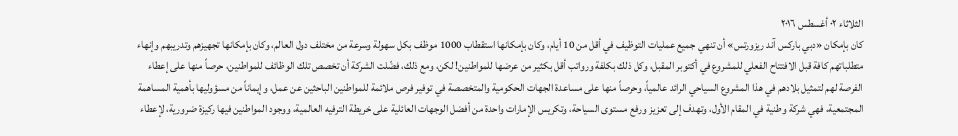الثلاثاء ٠٢ أغسطس ٢٠١٦
كان بإمكان «دبي باركس آند ريزورتس» أن تنهي جميع عمليات التوظيف في أقل من 10 أيام، وكان بإمكانها استقطاب 1000 موظف بكل سهولة وسرعة من مختلف دول العالم، وكان بإمكانها تجهيزهم وتدريبهم وإنهاء متطلباتهم كافة قبل الافتتاح الفعلي للمشروع في أكتوبر المقبل، وكل ذلك بكلفة ورواتب أقل بكثير من عرضها للمواطنين! لكن، ومع ذلك، فضّلت الشركة أن تخصص تلك الوظائف للمواطنين، حرصاً منها على إعطاء الفرصة لهم لتمثيل بلادهم في هذا المشروع السياحي الرائد عالمياً، وحرصاً منها على مساعدة الجهات الحكومية والمتخصصة في توفير فرص ملائمة للمواطنين الباحثين عن عمل، وإيماناً من مسؤوليها بأهمية المساهمة المجتمعية، فهي شركة وطنية في المقام الأول، وتهدف إلى تعزيز ورفع مستوى السياحة، وتكريس الإمارات واحدة من أفضل الوجهات العائلية على خريطة الترفيه العالمية، ووجود المواطنين فيها ركيزة ضرورية، لإعطاء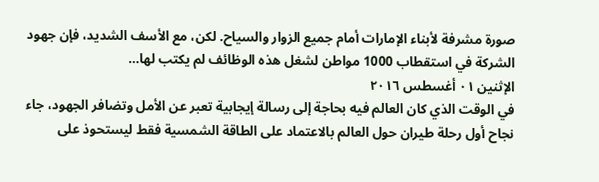صورة مشرفة لأبناء الإمارات أمام جميع الزوار والسياح. لكن، مع الأسف الشديد، فإن جهود الشركة في استقطاب 1000 مواطن لشغل هذه الوظائف لم يكتب لها…
الإثنين ٠١ أغسطس ٢٠١٦
في الوقت الذي كان العالم فيه بحاجة إلى رسالة إيجابية تعبر عن الأمل وتضافر الجهود، جاء نجاح أول رحلة طيران حول العالم بالاعتماد على الطاقة الشمسية فقط ليستحوذ على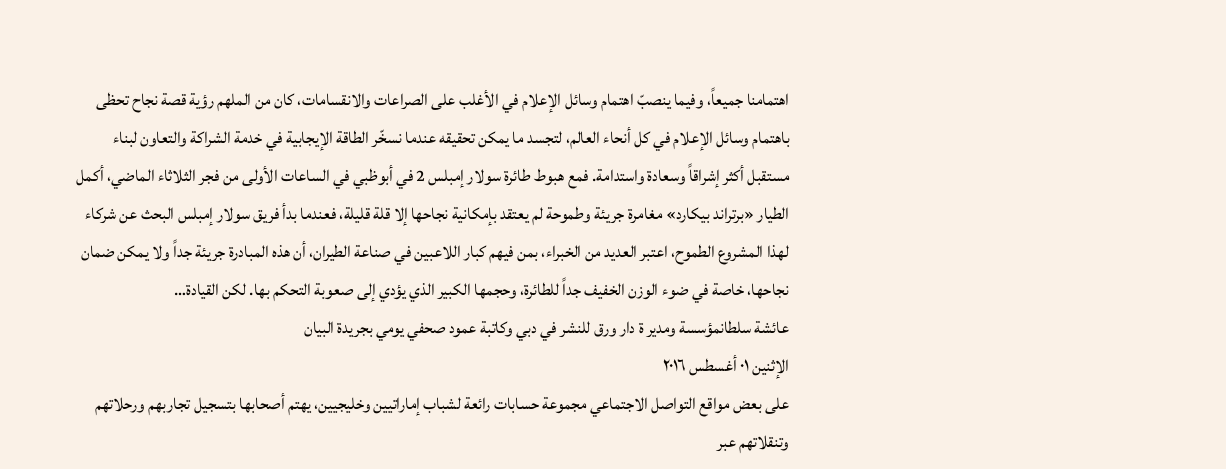اهتمامنا جميعاً، وفيما ينصبّ اهتمام وسائل الإعلام في الأغلب على الصراعات والانقسامات، كان من الملهم رؤية قصة نجاح تحظى باهتمام وسائل الإعلام في كل أنحاء العالم، لتجسد ما يمكن تحقيقه عندما نسخّر الطاقة الإيجابية في خدمة الشراكة والتعاون لبناء مستقبل أكثر إشراقاً وسعادة واستدامة. فمع هبوط طائرة سولار إمبلس 2 في أبوظبي في الساعات الأولى من فجر الثلاثاء الماضي، أكمل الطيار «برتراند بيكارد» مغامرة جريئة وطموحة لم يعتقد بإمكانية نجاحها إلا قلة قليلة، فعندما بدأ فريق سولار إمبلس البحث عن شركاء لهذا المشروع الطموح، اعتبر العديد من الخبراء، بمن فيهم كبار اللاعبين في صناعة الطيران، أن هذه المبادرة جريئة جداً ولا يمكن ضمان نجاحها، خاصة في ضوء الوزن الخفيف جداً للطائرة، وحجمها الكبير الذي يؤدي إلى صعوبة التحكم بها. لكن القيادة…
عائشة سلطانمؤسسة ومدير ة دار ورق للنشر في دبي وكاتبة عمود صحفي يومي بجريدة البيان
الإثنين ٠١ أغسطس ٢٠١٦
على بعض مواقع التواصل الاجتماعي مجموعة حسابات رائعة لشباب إماراتيين وخليجيين، يهتم أصحابها بتسجيل تجاربهم ورحلاتهم وتنقلاتهم عبر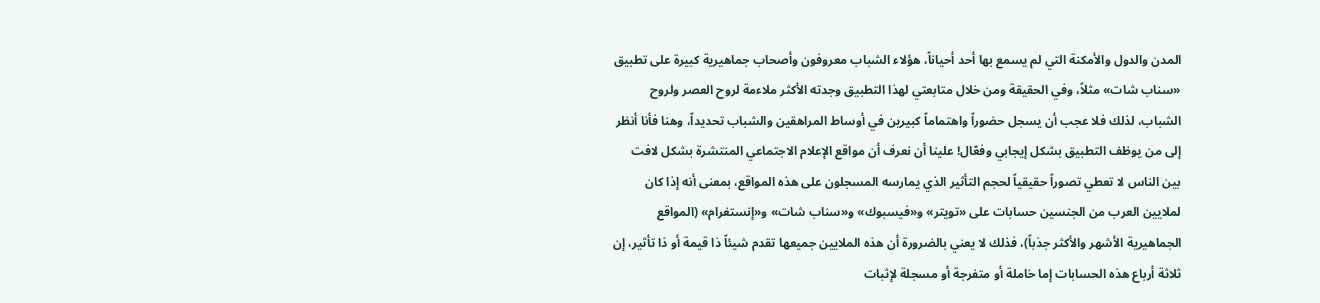المدن والدول والأمكنة التي لم يسمع بها أحد أحياناً، هؤلاء الشباب معروفون وأصحاب جماهيرية كبيرة على تطبيق «سناب شات» مثلاً، وفي الحقيقة ومن خلال متابعتي لهذا التطبيق وجدته الأكثر ملاءمة لروح العصر ولروح الشباب، لذلك فلا عجب أن يسجل حضوراً واهتماماً كبيرين في أوساط المراهقين والشباب تحديداً، وهنا فأنا أنظر إلى من يوظف التطبيق بشكل إيجابي وفعّال! علينا أن نعرف أن مواقع الإعلام الاجتماعي المنتشرة بشكل لافت بين الناس لا تعطي تصوراً حقيقياً لحجم التأثير الذي يمارسه المسجلون على هذه المواقع، بمعنى أنه إذا كان لملايين العرب من الجنسين حسابات على «تويتر» و«فيسبوك» و«سناب شات» و«إنستغرام» (المواقع الجماهيرية الأشهر والأكثر جذباً)، فذلك لا يعني بالضرورة أن هذه الملايين جميعها تقدم شيئاً ذا قيمة أو ذا تأثير، إن ثلاثة أرباع هذه الحسابات إما خاملة أو متفرجة أو مسجلة لإثبات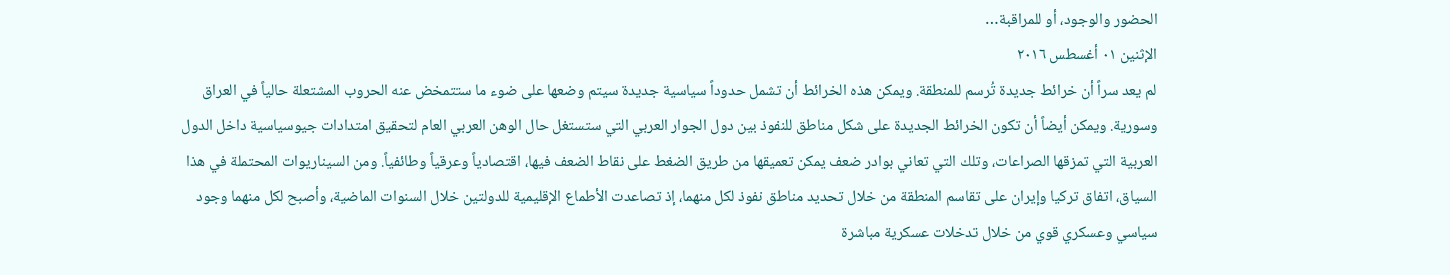الحضور والوجود، أو للمراقبة…
الإثنين ٠١ أغسطس ٢٠١٦
لم يعد سراً أن خرائط جديدة تُرسم للمنطقة. ويمكن هذه الخرائط أن تشمل حدوداً سياسية جديدة سيتم وضعها على ضوء ما ستتمخض عنه الحروب المشتعلة حالياً في العراق وسورية. ويمكن أيضاً أن تكون الخرائط الجديدة على شكل مناطق للنفوذ بين دول الجوار العربي التي ستستغل حال الوهن العربي العام لتحقيق امتدادات جيوسياسية داخل الدول العربية التي تمزقها الصراعات، وتلك التي تعاني بوادر ضعف يمكن تعميقها من طريق الضغط على نقاط الضعف فيها، اقتصادياً وعرقياً وطائفياً. ومن السيناريوات المحتملة في هذا السياق، اتفاق تركيا وإيران على تقاسم المنطقة من خلال تحديد مناطق نفوذ لكل منهما، إذ تصاعدت الأطماع الإقليمية للدولتين خلال السنوات الماضية، وأصبح لكل منهما وجود سياسي وعسكري قوي من خلال تدخلات عسكرية مباشرة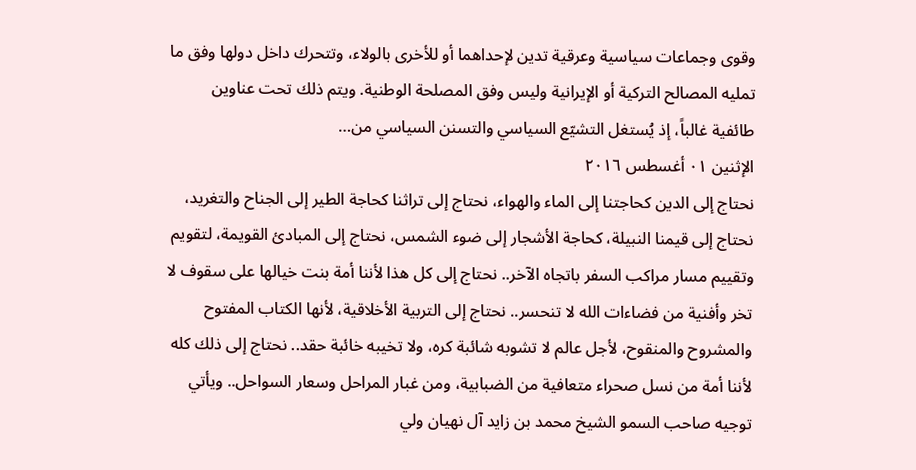وقوى وجماعات سياسية وعرقية تدين لإحداهما أو للأخرى بالولاء، وتتحرك داخل دولها وفق ما تمليه المصالح التركية أو الإيرانية وليس وفق المصلحة الوطنية. ويتم ذلك تحت عناوين طائفية غالباً، إذ يُستغل التشيّع السياسي والتسنن السياسي من…
الإثنين ٠١ أغسطس ٢٠١٦
نحتاج إلى الدين كحاجتنا إلى الماء والهواء، نحتاج إلى تراثنا كحاجة الطير إلى الجناح والتغريد، نحتاج إلى قيمنا النبيلة، كحاجة الأشجار إلى ضوء الشمس، نحتاج إلى المبادئ القويمة، لتقويم وتقييم مسار مراكب السفر باتجاه الآخر.. نحتاج إلى كل هذا لأننا أمة بنت خيالها على سقوف لا تخر وأفنية من فضاءات الله لا تنحسر.. نحتاج إلى التربية الأخلاقية، لأنها الكتاب المفتوح والمشروح والمنقوح، لأجل عالم لا تشوبه شائبة كره، ولا تخيبه خائبة حقد.. نحتاج إلى ذلك كله لأننا أمة من نسل صحراء متعافية من الضبابية، ومن غبار المراحل وسعار السواحل.. ويأتي توجيه صاحب السمو الشيخ محمد بن زايد آل نهيان ولي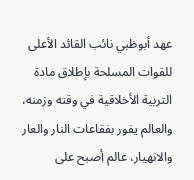عهد أبوظبي نائب القائد الأعلى للقوات المسلحة بإطلاق مادة التربية الأخلاقية في وقته وزمنه، والعالم يفور بفقاعات النار والعار والانهيار، عالم أصبح على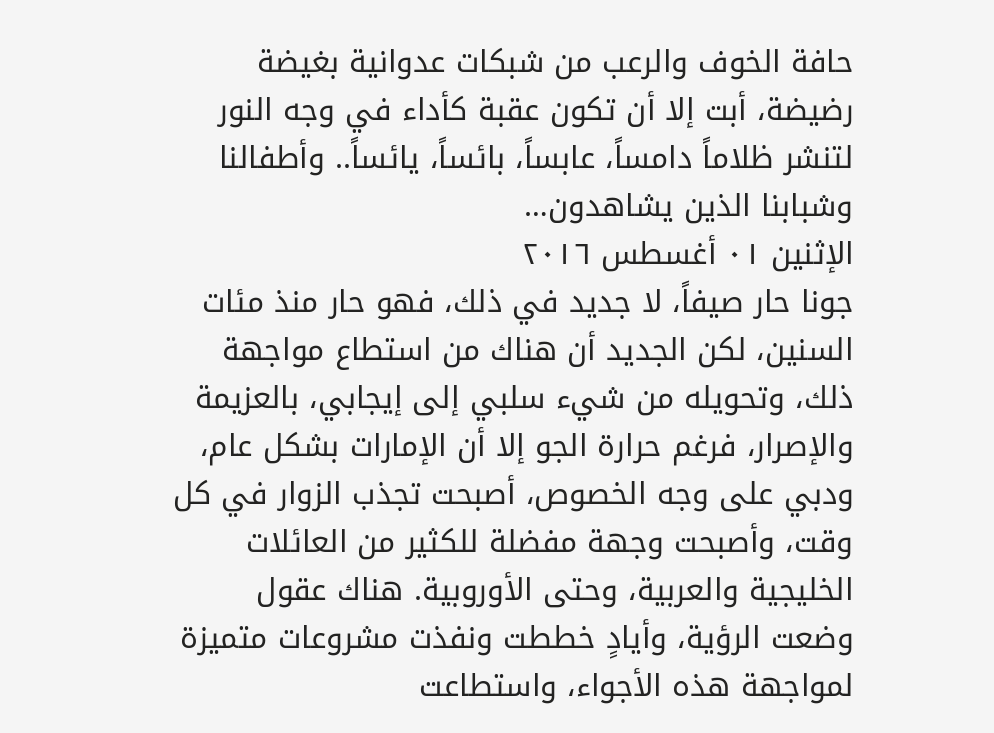حافة الخوف والرعب من شبكات عدوانية بغيضة رضيضة، أبت إلا أن تكون عقبة كأداء في وجه النور لتنشر ظلاماً دامساً، عابساً، بائساً، يائساً.. وأطفالنا وشبابنا الذين يشاهدون…
الإثنين ٠١ أغسطس ٢٠١٦
جونا حار صيفاً، لا جديد في ذلك، فهو حار منذ مئات السنين، لكن الجديد أن هناك من استطاع مواجهة ذلك، وتحويله من شيء سلبي إلى إيجابي، بالعزيمة والإصرار، فرغم حرارة الجو إلا أن الإمارات بشكل عام، ودبي على وجه الخصوص، أصبحت تجذب الزوار في كل وقت، وأصبحت وجهة مفضلة للكثير من العائلات الخليجية والعربية، وحتى الأوروبية. هناك عقول وضعت الرؤية، وأيادٍ خططت ونفذت مشروعات متميزة لمواجهة هذه الأجواء، واستطاعت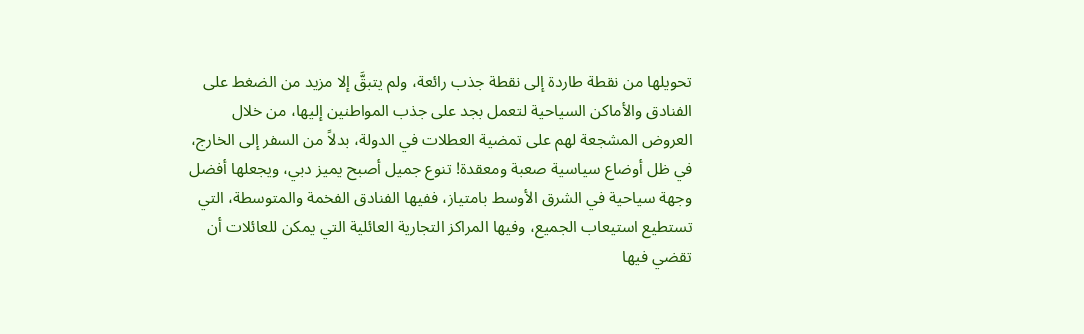تحويلها من نقطة طاردة إلى نقطة جذب رائعة، ولم يتبقَّ إلا مزيد من الضغط على الفنادق والأماكن السياحية لتعمل بجد على جذب المواطنين إليها، من خلال العروض المشجعة لهم على تمضية العطلات في الدولة، بدلاً من السفر إلى الخارج، في ظل أوضاع سياسية صعبة ومعقدة! تنوع جميل أصبح يميز دبي، ويجعلها أفضل وجهة سياحية في الشرق الأوسط بامتياز، ففيها الفنادق الفخمة والمتوسطة، التي تستطيع استيعاب الجميع، وفيها المراكز التجارية العائلية التي يمكن للعائلات أن تقضي فيها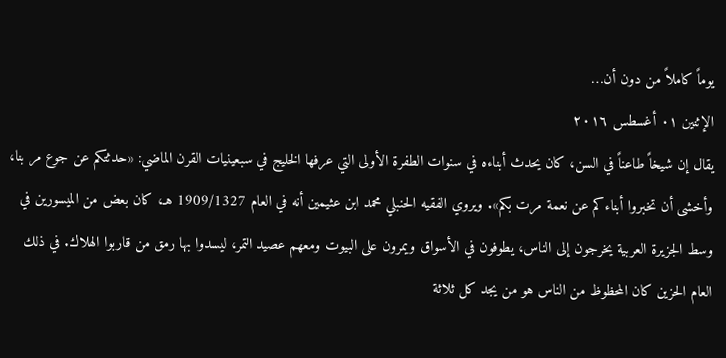يوماً كاملاً من دون أن…
الإثنين ٠١ أغسطس ٢٠١٦
يقال إن شيخاً طاعناً في السن، كان يحدث أبناءه في سنوات الطفرة الأولى التي عرفها الخليج في سبعينيات القرن الماضي: «حدثتكم عن جوع مر بنا، وأخشى أن تخبروا أبناءكم عن نعمة مرت بكم». ويروي الفقيه الحنبلي محمد ابن عثيمين أنه في العام 1909/1327 هـ، كان بعض من الميسورين في وسط الجزيرة العربية يخرجون إلى الناس، يطوفون في الأسواق ويمرون على البيوت ومعهم عصيد التمر، ليسدوا بها رمق من قاربوا الهلاك. في ذلك العام الحزين كان المحظوظ من الناس هو من يجد كل ثلاثة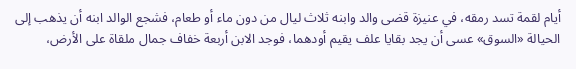أيام لقمة تسد رمقه، في عنيزة قضى والد وابنه ثلاث ليال من دون ماء أو طعام، فشجع الوالد ابنه أن يذهب إلى الحيالة «السوق» عسى أن يجد بقايا علف يقيم أودهما، فوجد الابن أربعة خفاف جمال ملقاة على الأرض،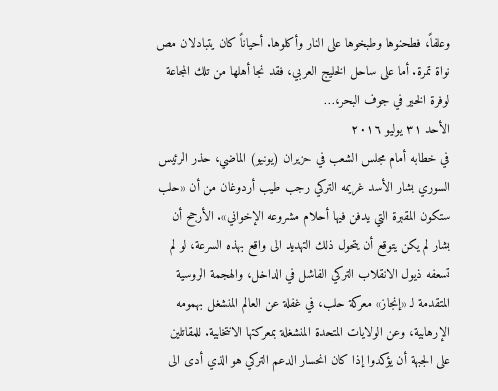وعلفاً، فطحنوها وطبخوها على النار وأكلوها. أحياناً كان يتبادلان مص نواة تمرة. أما على ساحل الخليج العربي، فقد نجا أهلها من تلك المجاعة لوفرة الخير في جوف البحر،…
الأحد ٣١ يوليو ٢٠١٦
في خطابه أمام مجلس الشعب في حزيران (يونيو) الماضي، حذر الرئيس السوري بشار الأسد غريمه التركي رجب طيب أردوغان من أن «حلب ستكون المقبرة التي يدفن فيها أحلام مشروعه الإخواني». الأرجح أن بشار لم يكن يتوقع أن يتحول ذلك التهديد الى واقع بهذه السرعة، لو لم تسعفه ذيول الانقلاب التركي الفاشل في الداخل، والهجمة الروسية المتقدمة لـ «إنجاز» معركة حلب، في غفلة عن العالم المنشغل بهمومه الإرهابية، وعن الولايات المتحدة المنشغلة بمعركتها الانتخابية. للمقاتلين على الجبهة أن يؤكدوا إذا كان انحسار الدعم التركي هو الذي أدى الى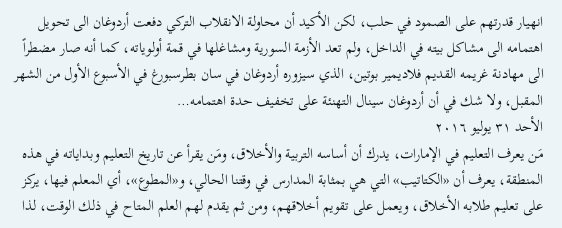انهيار قدرتهم على الصمود في حلب، لكن الأكيد أن محاولة الانقلاب التركي دفعت أردوغان الى تحويل اهتمامه الى مشاكل بيته في الداخل، ولم تعد الأزمة السورية ومشاغلها في قمة أولوياته، كما أنه صار مضطراً الى مهادنة غريمه القديم فلاديمير بوتين، الذي سيزوره أردوغان في سان بطرسبورغ في الأسبوع الأول من الشهر المقبل، ولا شك في أن أردوغان سينال التهنئة على تخفيف حدة اهتمامه…
الأحد ٣١ يوليو ٢٠١٦
مَن يعرف التعليم في الإمارات، يدرك أن أساسه التربية والأخلاق، ومَن يقرأ عن تاريخ التعليم وبداياته في هذه المنطقة، يعرف أن «الكتاتيب» التي هي بمثابة المدارس في وقتنا الحالي، و«المطوع»، أي المعلم فيها، يركز على تعليم طلابه الأخلاق، ويعمل على تقويم أخلاقهم، ومن ثم يقدم لهم العلم المتاح في ذلك الوقت، لذا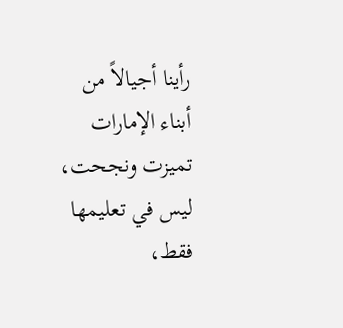رأينا أجيالاً من أبناء الإمارات تميزت ونجحت، ليس في تعليمها فقط،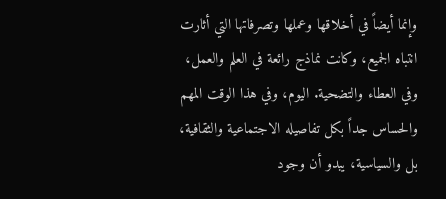وإنما أيضاً في أخلاقها وعملها وتصرفاتها التي أثارت انتباه الجميع، وكانت نماذج رائعة في العلم والعمل، وفي العطاء والتضحية. اليوم، وفي هذا الوقت المهم والحساس جداً بكل تفاصيله الاجتماعية والثقافية، بل والسياسية، يبدو أن وجود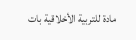مادة للتربية الأخلاقية بات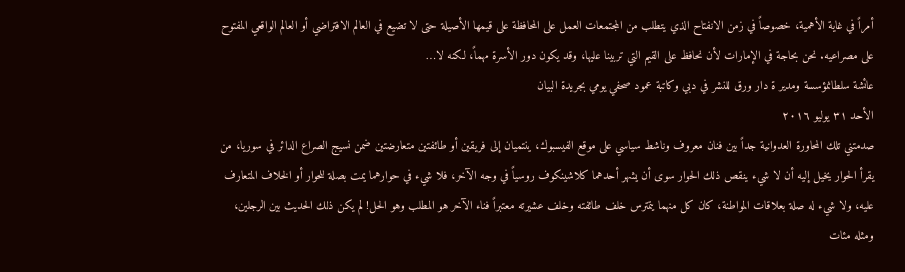أمراً في غاية الأهمية، خصوصاً في زمن الانفتاح الذي يتطلب من المجتمعات العمل على المحافظة على قيمها الأصيلة حتى لا تضيع في العالم الافتراضي أو العالم الواقعي المفتوح على مصراعيه. نحن بحاجة في الإمارات لأن نحافظ على القيم التي تربينا عليها، وقد يكون دور الأسرة مهماً، لكنه لا…
عائشة سلطانمؤسسة ومدير ة دار ورق للنشر في دبي وكاتبة عمود صحفي يومي بجريدة البيان
الأحد ٣١ يوليو ٢٠١٦
صدمتني تلك المحاورة العدوانية جداً بين فنان معروف وناشط سياسي على موقع الفيسبوك، ينتميان إلى فريقين أو طائفتين متعارضتين ضمن نسيج الصراع الدائر في سوريا، من يقرأ الحوار يخيل إليه أن لا شيء ينقص ذلك الحوار سوى أن يشهر أحدهما كلاشينكوف روسياً في وجه الآخر، فلا شيء في حوارهما يمت بصلة للحوار أو الخلاف المتعارف عليه، ولا شيء له صلة بعلاقات المواطنة، كان كل منهما يتمترس خلف طائفته وخلف عشيرته معتبراً فناء الآخر هو المطلب وهو الحل! لم يكن ذلك الحديث بين الرجلين، ومثله مئات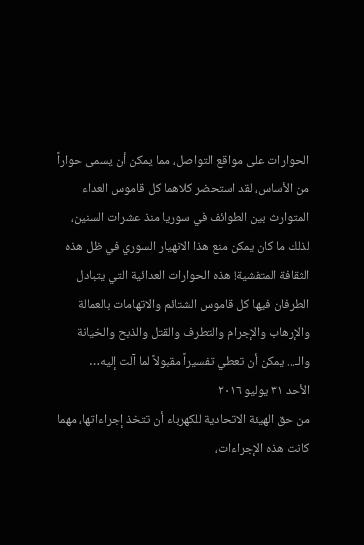الحوارات على مواقع التواصل، مما يمكن أن يسمى حواراً من الأساس، لقد استحضر كلاهما كل قاموس العداء المتوارث بين الطوائف في سوريا منذ عشرات السنين، لذلك ما كان يمكن منع هذا الانهيار السوري في ظل هذه الثقافة المتفشية! هذه الحوارات العدائية التي يتبادل الطرفان فيها كل قاموس الشتائم والاتهامات بالعمالة والإرهاب والإجرام والتطرف والقتل والذبح والخيانة والـ... يمكن أن تعطي تفسيراً مقبولاً لما آلت إليه…
الأحد ٣١ يوليو ٢٠١٦
من حق الهيئة الاتحادية للكهرباء أن تتخذ إجراءاتها، مهما كانت هذه الإجراءات،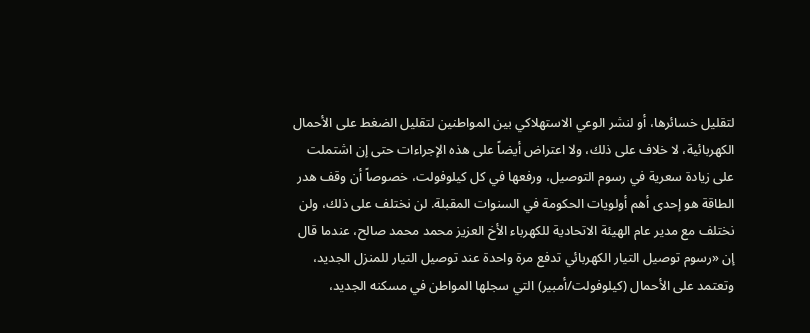لتقليل خسائرها، أو لنشر الوعي الاستهلاكي بين المواطنين لتقليل الضغط على الأحمال الكهربائية، لا خلاف على ذلك، ولا اعتراض أيضاً على هذه الإجراءات حتى إن اشتملت على زيادة سعرية في رسوم التوصيل، ورفعها في كل كيلوفولت، خصوصاً أن وقف هدر الطاقة هو إحدى أهم أولويات الحكومة في السنوات المقبلة. لن نختلف على ذلك، ولن نختلف مع مدير عام الهيئة الاتحادية للكهرباء الأخ العزيز محمد محمد صالح، عندما قال إن «رسوم توصيل التيار الكهربائي تدفع مرة واحدة عند توصيل التيار للمنزل الجديد، وتعتمد على الأحمال (كيلوفولت/أمبير) التي سجلها المواطن في مسكنه الجديد،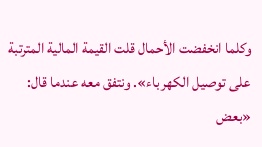وكلما انخفضت الأحمال قلت القيمة المالية المترتبة على توصيل الكهرباء». ونتفق معه عندما قال: «بعض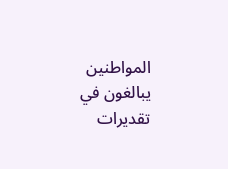المواطنين يبالغون في تقديرات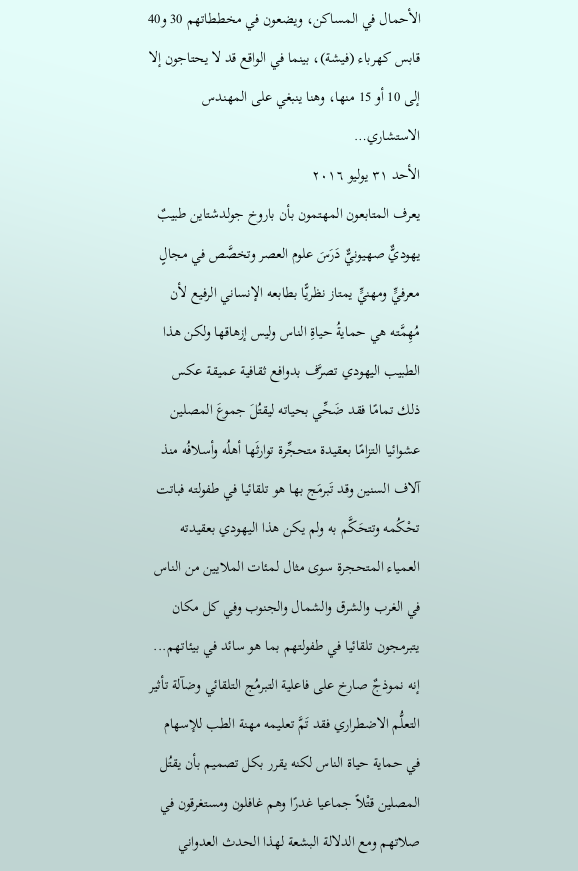الأحمال في المساكن، ويضعون في مخططاتهم 30 و40 قابس كهرباء (فيشة)، بينما في الواقع قد لا يحتاجون إلا إلى 10 أو 15 منها، وهنا ينبغي على المهندس الاستشاري…
الأحد ٣١ يوليو ٢٠١٦
يعرف المتابعون المهتمون بأن باروخ جولدشتاين طبيبٌ يهوديٌّ صهيونيٌّ دَرَسَ علوم العصر وتخصَّص في مجالٍ معرفيٍّ ومهنيٍّ يمتاز نظريًّا بطابعه الإنساني الرفيع لأن مُهِمَّته هي حمايةُ حياةِ الناس وليس إزهاقها ولكن هذا الطبيب اليهودي تصرَّف بدوافع ثقافية عميقة عكس ذلك تمامًا فقد ضَحِّي بحياته ليقتُلَ جموعَ المصلين عشوائيا التزامًا بعقيدة متحجِّرة توارثَها أهلُه وأسلافُه منذ آلاف السنين وقد تَبرمَج بها هو تلقائيا في طفولته فباتت تحْكُمه وتتحَكَّم به ولم يكن هذا اليهودي بعقيدته العمياء المتحجرة سوى مثال لمئات الملايين من الناس في الغرب والشرق والشمال والجنوب وفي كل مكان يتبرمجون تلقائيا في طفولتهم بما هو سائد في بيئاتهم... إنه نموذجٌ صارخ على فاعلية التبرمُج التلقائي وضآلة تأثير التعلُّم الاضطراري فقد تَمَّ تعليمه مهنة الطب للإسهام في حماية حياة الناس لكنه يقرر بكل تصميم بأن يقتُل المصلين قتْلاً جماعيا غدرًا وهم غافلون ومستغرقون في صلاتهم ومع الدلالة البشعة لهذا الحدث العدواني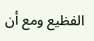الفظيع ومع أن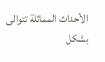الأحداث المماثلة تتوالى بشكل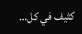كثيف في كل…